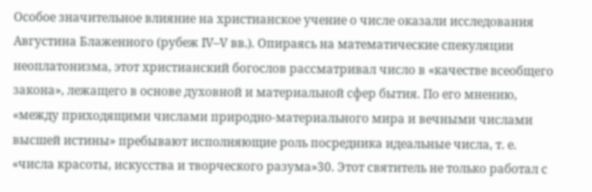Особое значительное влияние на христианское учение о числе оказали исследования Августина Блаженного (рубеж IV–V вв.). Опираясь на математические спекуляции неоплатонизма, этот христианский богослов рассматривал число в «качестве всеобщего закона», лежащего в основе духовной и материальной сфер бытия. По его мнению, «между приходящими числами природно-материального мира и вечными числами высшей истины» пребывают исполняющие роль посредника идеальные числа, т. е. «числа красоты, искусства и творческого разума»30. Этот святитель не только работал с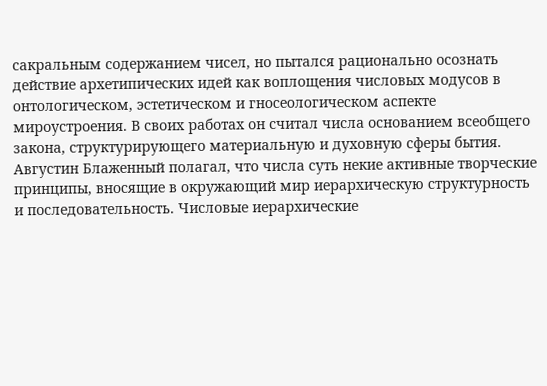сакральным содержанием чисел, но пытался рационально осознать действие архетипических идей как воплощения числовых модусов в онтологическом, эстетическом и гносеологическом аспекте мироустроения. В своих работах он считал числа основанием всеобщего закона, структурирующего материальную и духовную сферы бытия. Августин Блаженный полагал, что числа суть некие активные творческие принципы, вносящие в окружающий мир иерархическую структурность и последовательность. Числовые иерархические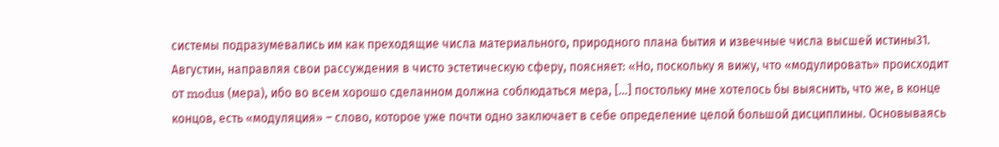системы подразумевались им как преходящие числа материального, природного плана бытия и извечные числа высшей истины31. Августин, направляя свои рассуждения в чисто эстетическую сферу, поясняет: «Но, поскольку я вижу, что «модулировать» происходит от modus (мера), ибо во всем хорошо сделанном должна соблюдаться мера, […] постольку мне хотелось бы выяснить, что же, в конце концов, есть «модуляция» – слово, которое уже почти одно заключает в себе определение целой большой дисциплины. Основываясь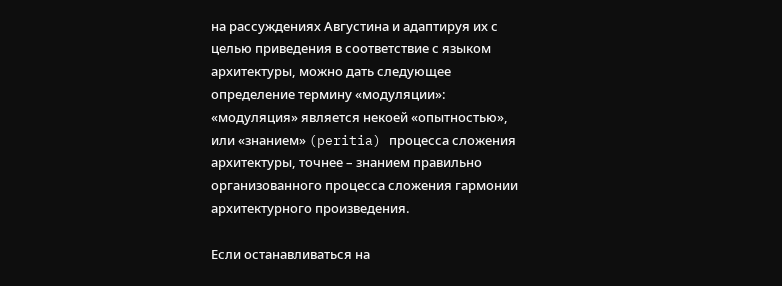на рассуждениях Августина и адаптируя их с целью приведения в соответствие с языком архитектуры, можно дать следующее определение термину «модуляции»: «модуляция» является некоей «опытностью», или «знанием» (peritia) процесса сложения архитектуры, точнее – знанием правильно организованного процесса сложения гармонии архитектурного произведения.

Если останавливаться на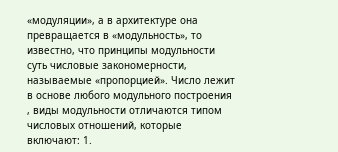«модуляции», а в архитектуре она превращается в «модульность», то известно, что принципы модульности суть числовые закономерности, называемые «пропорцией». Число лежит в основе любого модульного построения , виды модульности отличаются типом числовых отношений, которые включают: 1.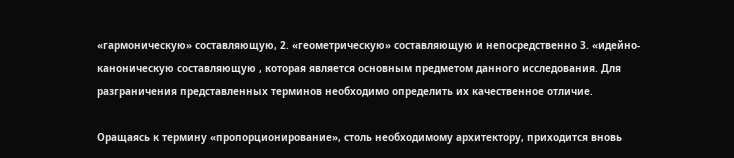«гармоническую» составляющую, 2. «геометрическую» составляющую и непосредственно 3. «идейно-каноническую составляющую , которая является основным предметом данного исследования. Для разграничения представленных терминов необходимо определить их качественное отличие.

Оращаясь к термину «пропорционирование», столь необходимому архитектору, приходится вновь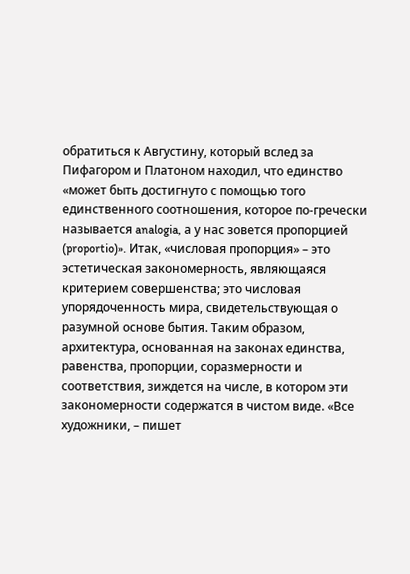обратиться к Августину, который вслед за Пифагором и Платоном находил, что единство «может быть достигнуто с помощью того единственного соотношения, которое по-гречески называется analogia, а у нас зовется пропорцией (proportio)». Итак, «числовая пропорция» – это эстетическая закономерность, являющаяся критерием совершенства; это числовая упорядоченность мира, свидетельствующая о разумной основе бытия. Таким образом, архитектура, основанная на законах единства, равенства, пропорции, соразмерности и соответствия, зиждется на числе, в котором эти закономерности содержатся в чистом виде. «Все художники, – пишет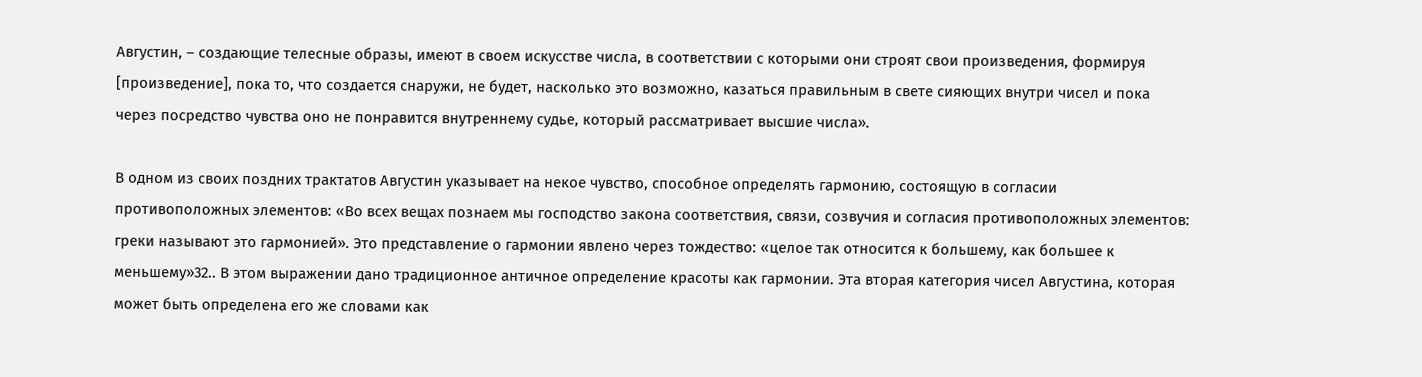Августин, – создающие телесные образы, имеют в своем искусстве числа, в соответствии с которыми они строят свои произведения, формируя [произведение], пока то, что создается снаружи, не будет, насколько это возможно, казаться правильным в свете сияющих внутри чисел и пока через посредство чувства оно не понравится внутреннему судье, который рассматривает высшие числа».

В одном из своих поздних трактатов Августин указывает на некое чувство, способное определять гармонию, состоящую в согласии противоположных элементов: «Во всех вещах познаем мы господство закона соответствия, связи, созвучия и согласия противоположных элементов: греки называют это гармонией». Это представление о гармонии явлено через тождество: «целое так относится к большему, как большее к меньшему»32.. В этом выражении дано традиционное античное определение красоты как гармонии. Эта вторая категория чисел Августина, которая может быть определена его же словами как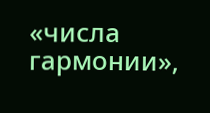«числа гармонии»,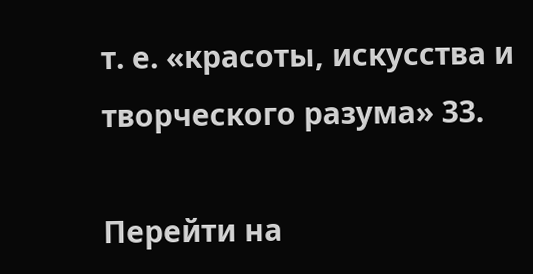т. е. «красоты, искусства и творческого разума» 33.

Перейти на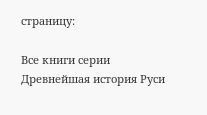страницу:

Все книги серии Древнейшая история Руси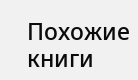Похожие книги